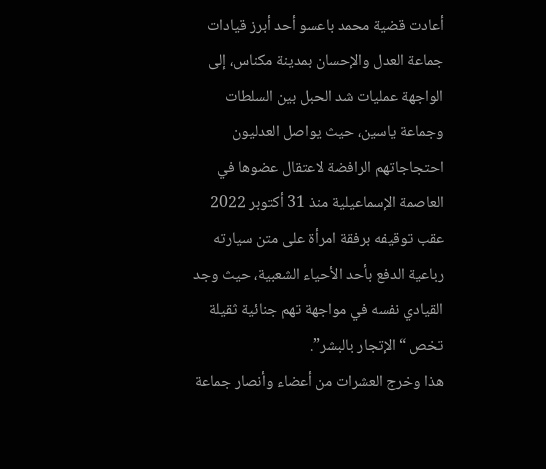أعادت قضية محمد باعسو أحد أبرز قيادات جماعة العدل والإحسان بمدينة مكناس، إلى الواجهة عمليات شد الحبل بين السلطات وجماعة ياسين، حيث يواصل العدليون احتجاجاتهم الرافضة لاعتقال عضوها في العاصمة الإسماعيلية منذ 31 أكتوبر 2022 عقب توقيفه برفقة امرأة على متن سيارته رباعية الدفع بأحد الأحياء الشعبية، حيث وجد القيادي نفسه في مواجهة تهم جنائية ثقيلة تخص “الإتجار بالبشر”.
هذا وخرج العشرات من أعضاء وأنصار جماعة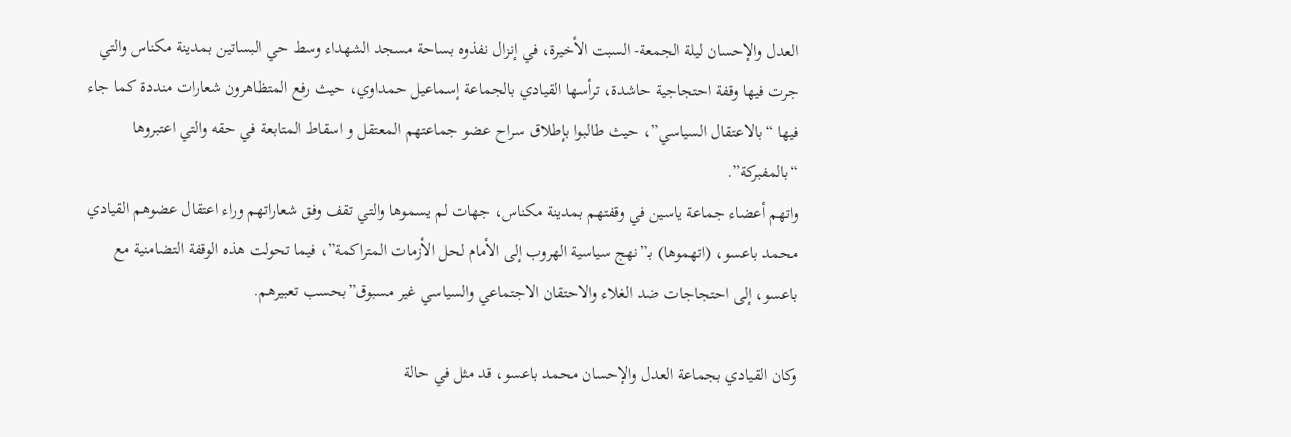العدل والإحسان ليلة الجمعة- السبت الأخيرة، في إنزال نفذوه بساحة مسجد الشهداء وسط حي البساتين بمدينة مكناس والتي جرت فيها وقفة احتجاجية حاشدة، ترأسها القيادي بالجماعة إسماعيل حمداوي، حيث رفع المتظاهرون شعارات منددة كما جاء فيها “بالاعتقال السياسي”، حيث طالبوا بإطلاق سراح عضو جماعتهم المعتقل و اسقاط المتابعة في حقه والتي اعتبروها “بالمفبركة”.
واتهم أعضاء جماعة ياسين في وقفتهم بمدينة مكناس، جهات لم يسموها والتي تقف وفق شعاراتهم وراء اعتقال عضوهم القيادي محمد باعسو، (اتهموها) بـ”نهج سياسية الهروب إلى الأمام لحل الأزمات المتراكمة”، فيما تحولت هذه الوقفة التضامنية مع باعسو، إلى احتجاجات ضد الغلاء والاحتقان الاجتماعي والسياسي غير مسبوق”بحسب تعبيرهم.

وكان القيادي بجماعة العدل والإحسان محمد باعسو، قد مثل في حالة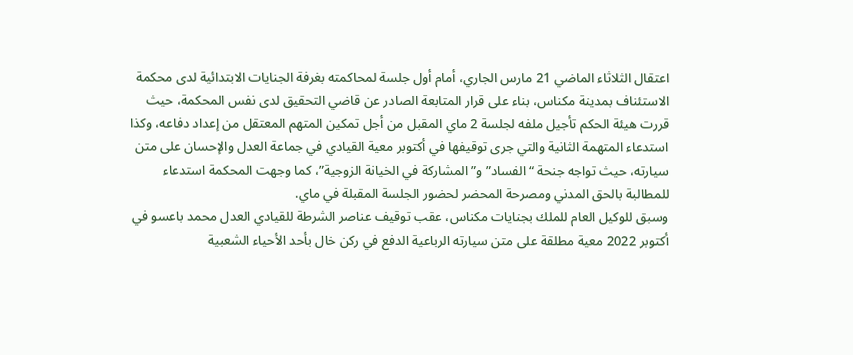اعتقال الثلاثاء الماضي 21 مارس الجاري، أمام أول جلسة لمحاكمته بغرفة الجنايات الابتدائية لدى محكمة الاستئناف بمدينة مكناس، بناء على قرار المتابعة الصادر عن قاضي التحقيق لدى نفس المحكمة، حيث قررت هيئة الحكم تأجيل ملفه لجلسة 2 ماي المقبل من أجل تمكين المتهم المعتقل من إعداد دفاعه، وكذا استدعاء المتهمة الثانية والتي جرى توقيفها في أكتوبر معية القيادي في جماعة العدل والإحسان على متن سيارته، حيث تواجه جنحة “الفساد” و”المشاركة في الخيانة الزوجية”، كما وجهت المحكمة استدعاء للمطالبة بالحق المدني ومصرحة المحضر لحضور الجلسة المقبلة في ماي.
وسبق للوكيل العام للملك بجنايات مكناس، عقب توقيف عناصر الشرطة للقيادي العدل محمد باعسو في أكتوبر 2022 معية مطلقة على متن سيارته الرباعية الدفع في ركن خال بأحد الأحياء الشعبية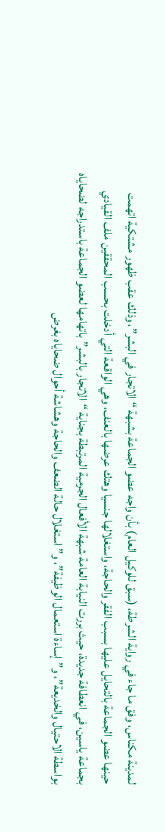لمدينة مكناس، وفق ما جاء في رواية الشرطة، (سبق للوكيل العام) بأن واجه عضو الجماعة بشبهة “الاتجار في البشر”، وذلك عقب ظهور مشتكية اتهمت حينها عضو الجماعة بالتحايل عليها بسبب الفقر والحاجة، واستغلالها جنسيا وهتك عرضها بالعنف، وهي الواقعة التي أدخلت بحسب المحققين ملف القيادي بجماعة ياسين، في انعطافة جديدة، حيث بررت النيابة العامة شبهة الأفعال الجرمية المرتبطة بجناية “الاتجار بالبشر” باتهامها لعضو الجماعة باستدراجه لضحاياه بواسطة الاحتيال والخديعة”، و”إساءة استعمال الوظيفة”، و”استغلال حالة الضعف والحاجة وهشاشة أحوال ضحاياه بغرض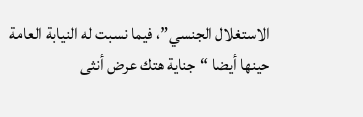الاستغلال الجنسي”، فيما نسبت له النيابة العامة حينها أيضا “جناية هتك عرض أنثى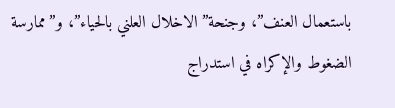باستعمال العنف”، وجنحة”الاخلال العلني بالحياء”، و”ممارسة الضغوط والإكراه في استدراج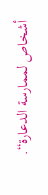أشخاص لممارسة الدعارة“.